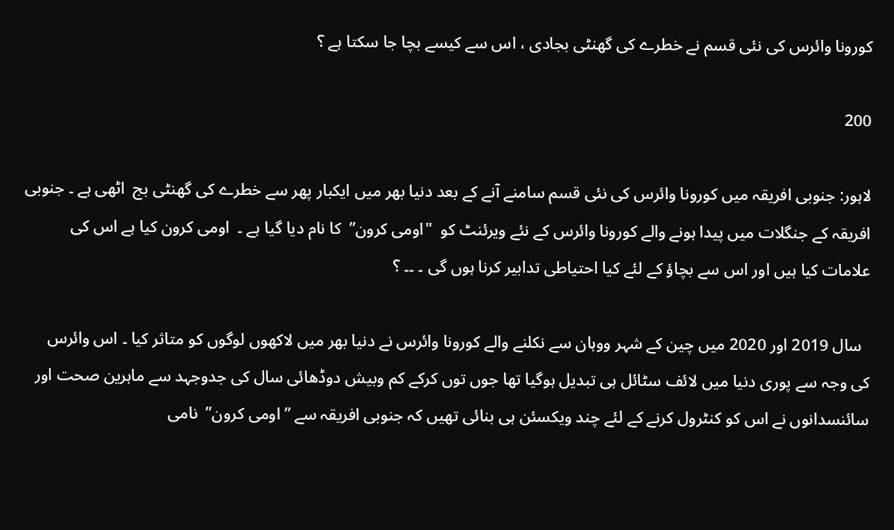کورونا وائرس کی نئی قسم نے خطرے کی گھنٹی بجادی ، اس سے کیسے بچا جا سکتا ہے ؟

200

لاہور: جنوبی افریقہ میں کورونا وائرس کی نئی قسم سامنے آنے کے بعد دنیا بھر میں ایکبار پھر سے خطرے کی گھنٹی بج  اٹھی ہے ۔ جنوبی افریقہ کے جنگلات میں پیدا ہونے والے کورونا وائرس کے نئے ویرئنٹ کو  "اومی کرون”  کا نام دیا گیا ہے ۔  اومی کرون کیا ہے اس کی علامات کیا ہیں اور اس سے بچاؤ کے لئے کیا احتیاطی تدابیر کرنا ہوں گی ۔ ۔۔ ؟

  سال 2019 اور 2020 میں چین کے شہر ووہان سے نکلنے والے کورونا وائرس نے دنیا بھر میں لاکھوں لوگوں کو متاثر کیا ۔ اس وائرس  کی وجہ سے پوری دنیا میں لائف سٹائل ہی تبدیل ہوگیا تھا جوں توں کرکے کم وبیش دوڈھائی سال کی جدوجہد سے ماہرین صحت اور سائنسدانوں نے اس کو کنٹرول کرنے کے لئے چند ویکسئن ہی بنائی تھیں کہ جنوبی افریقہ سے ” اومی کرون”  نامی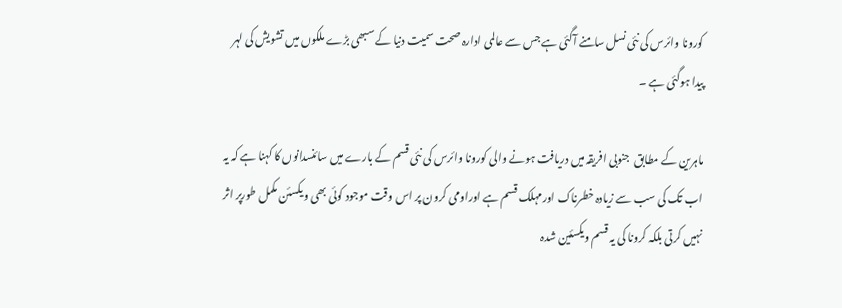کورونا وائرس کی نئی نسل سامنے آگئی ہے جس سے عالمی ادارہ صحت سمیت دنیا کے سبھی بڑے ملکوں میں تشویش کی لہر پیدا ہوگئی ہے ۔

ماہرین کے مطابق  جنوبی افریقہ میں دریافت ہونے والی کورونا وائرس کی نئی قسم کے بارے میں سائنسدانوں کا کہنا ہے کہ یہ اب تک کی سب سے زیادہ خطرناک اورمہلک قسم ہے اوراومی کرون پر اس وقت موجود کوئی بھی ویکسئن مکمل طورپر اثر نہیں کرتی بلکہ کرونا کی یہ قسم ویکسئین شدہ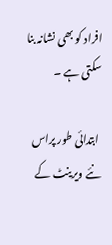افراد کو بھی نشانہ بنا سکتی ہے ۔

 ابتدائی طور پراس نئے ویرینٹ کے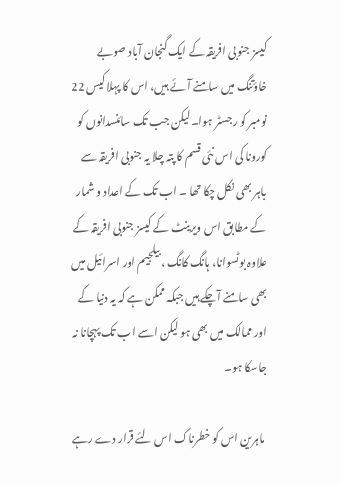کیسز جنوبی افریقہ کے ایک گنجان آباد صوبے خاؤتنگ میں سامنے آئے ہیں، اس کا پہلا کیس 22 نومبر کو رجسٹر ہوا۔لیکن جب تک سائنسدانوں کو کورونا کی اس نئی قسم کا پتہ چلا یہ جنوبی افریقہ سے باہر بھی نکل چکا تھا ۔ اب تک کے اعداد و شمار کے مطابق اس ویرینٹ کے کیسز جنوبی افریقہ کے علاوہ بوٹسوانا، ہانگ کانگ ، بیلجیم اور اسرائیل میں بھی سامنے آچکے ہیں جبکہ ممکن ہے کہ یہ دنیا کے اور ممالک میں بھی ہو لیکن اسے اب تک پہچانا نہ جاسکا ہو۔

 ماہرین اس کو خطرناک اس لئے قرار دے رہے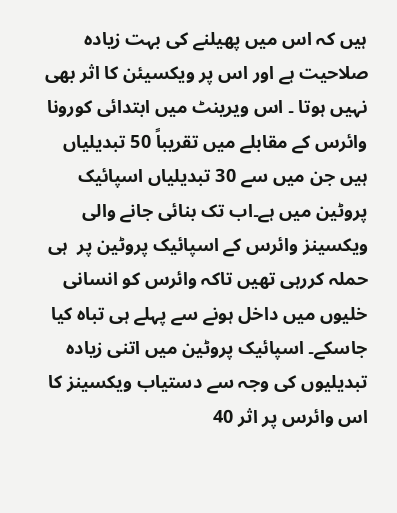ہیں کہ اس میں پھیلنے کی بہت زیادہ صلاحیت ہے اور اس پر ویکسیئن کا اثر بھی نہیں ہوتا ۔ اس ویرینٹ میں ابتدائی کورونا وائرس کے مقابلے میں تقریباً 50 تبدیلیاں ہیں جن میں سے 30 تبدیلیاں اسپائیک پروٹین میں ہے۔اب تک بنائی جانے والی ویکسینز وائرس کے اسپائیک پروٹین پر  ہی حملہ کررہی تھیں تاکہ وائرس کو انسانی خلیوں میں داخل ہونے سے پہلے ہی تباہ کیا جاسکے۔ اسپائیک پروٹین میں اتنی زیادہ تبدیلیوں کی وجہ سے دستیاب ویکسینز کا اس وائرس پر اثر 40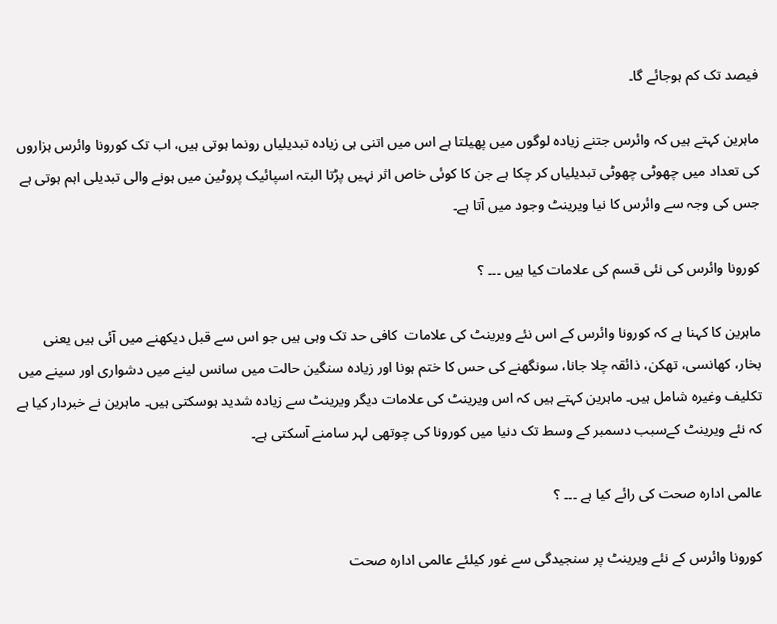فیصد تک کم ہوجائے گا۔

ماہرین کہتے ہیں کہ وائرس جتنے زیادہ لوگوں میں پھیلتا ہے اس میں اتنی ہی زیادہ تبدیلیاں رونما ہوتی ہیں، اب تک کورونا وائرس ہزاروں کی تعداد میں چھوٹی چھوٹی تبدیلیاں کر چکا ہے جن کا کوئی خاص اثر نہیں پڑتا البتہ اسپائیک پروٹین میں ہونے والی تبدیلی اہم ہوتی ہے جس کی وجہ سے وائرس کا نیا ویرینٹ وجود میں آتا ہے۔

کورونا وائرس کی نئی قسم کی علامات کیا ہیں ۔۔۔ ؟

ماہرین کا کہنا ہے کہ کورونا وائرس کے اس نئے ویرینٹ کی علامات  کافی حد تک وہی ہیں جو اس سے قبل دیکھنے میں آئی ہیں یعنی بخار، کھانسی، تھکن، ذائقہ چلا جانا، سونگھنے کی حس کا ختم ہونا اور زیادہ سنگین حالت میں سانس لینے میں دشواری اور سینے میں تکلیف وغیرہ شامل ہیں۔ ماہرین کہتے ہیں کہ اس ویرینٹ کی علامات دیگر ویرینٹ سے زیادہ شدید ہوسکتی ہیں۔ ماہرین نے خبردار کیا ہے کہ نئے ویرینٹ کےسبب دسمبر کے وسط تک دنیا میں کورونا کی چوتھی لہر سامنے آسکتی ہے۔

عالمی ادارہ صحت کی رائے کیا ہے ۔۔۔ ؟

کورونا وائرس کے نئے ویرینٹ پر سنجیدگی سے غور کیلئے عالمی ادارہ صحت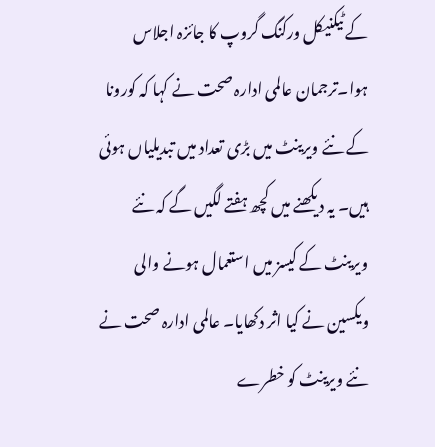کے ٹیکنیکل ورکنگ گروپ کا جائزہ اجلاس ہوا۔ترجمان عالمی ادارہ صحت نے کہا کہ کورونا کے نئے ویرینٹ میں بڑی تعداد میں تبدیلیاں ہوئی ہیں۔ یہ دیکھنے میں کچھ ہفتے لگیں گے کہ نئے ویرینٹ کے کیسز میں استعمال ہونے والی ویکسین نے کیا اثر دکھایا۔ عالمی ادارہ صحت نے نئے ویرینٹ کو خطرے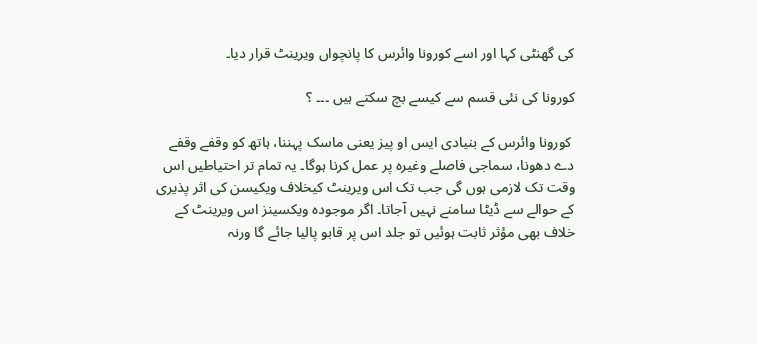کی گھنٹی کہا اور اسے کورونا وائرس کا پانچواں ویرینٹ قرار دیا۔

کورونا کی نئی قسم سے کیسے بچ سکتے ہیں ۔۔۔ ؟

 کورونا وائرس کے بنیادی ایس او پیز یعنی ماسک پہننا، ہاتھ کو وقفے وقفے دے دھونا، سماجی فاصلے وغیرہ پر عمل کرنا ہوگا۔ یہ تمام تر احتیاطیں اس وقت تک لازمی ہوں گی جب تک اس ویرینٹ کیخلاف ویکیسن کی اثر پذیری کے حوالے سے ڈیٹا سامنے نہیں آجاتا۔ اگر موجودہ ویکسینز اس ویرینٹ کے خلاف بھی مؤثر ثابت ہوئیں تو جلد اس پر قابو پالیا جائے گا ورنہ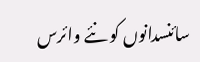سائنسدانوں کو نئے وائرس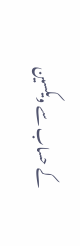کے حساب سے ویکسین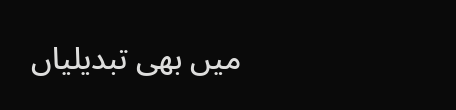میں بھی تبدیلیاں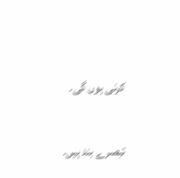کرنی ہوں گی۔

تبصرے بند ہیں.